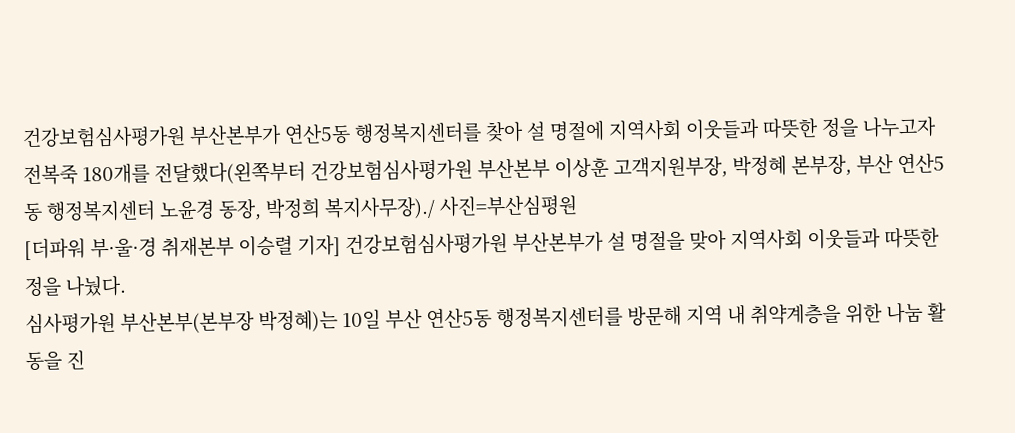건강보험심사평가원 부산본부가 연산5동 행정복지센터를 찾아 설 명절에 지역사회 이웃들과 따뜻한 정을 나누고자 전복죽 180개를 전달했다(왼쪽부터 건강보험심사평가원 부산본부 이상훈 고객지원부장, 박정혜 본부장, 부산 연산5동 행정복지센터 노윤경 동장, 박정희 복지사무장)./ 사진=부산심평원
[더파워 부·울·경 취재본부 이승렬 기자] 건강보험심사평가원 부산본부가 설 명절을 맞아 지역사회 이웃들과 따뜻한 정을 나눴다.
심사평가원 부산본부(본부장 박정혜)는 10일 부산 연산5동 행정복지센터를 방문해 지역 내 취약계층을 위한 나눔 활동을 진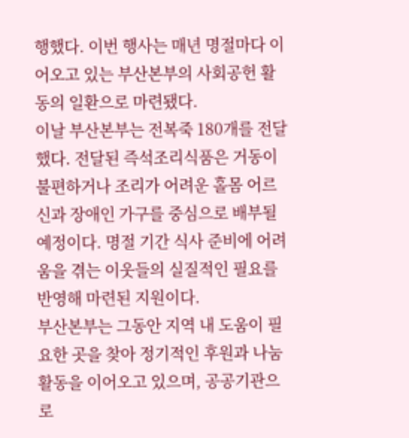행했다. 이번 행사는 매년 명절마다 이어오고 있는 부산본부의 사회공헌 활동의 일환으로 마련됐다.
이날 부산본부는 전복죽 180개를 전달했다. 전달된 즉석조리식품은 거동이 불편하거나 조리가 어려운 홀몸 어르신과 장애인 가구를 중심으로 배부될 예정이다. 명절 기간 식사 준비에 어려움을 겪는 이웃들의 실질적인 필요를 반영해 마련된 지원이다.
부산본부는 그동안 지역 내 도움이 필요한 곳을 찾아 정기적인 후원과 나눔 활동을 이어오고 있으며, 공공기관으로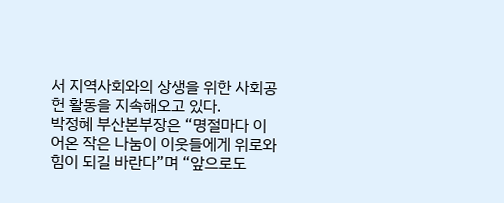서 지역사회와의 상생을 위한 사회공헌 활동을 지속해오고 있다.
박정혜 부산본부장은 “명절마다 이어온 작은 나눔이 이웃들에게 위로와 힘이 되길 바란다”며 “앞으로도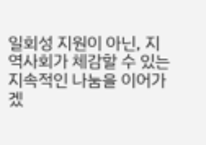일회성 지원이 아닌, 지역사회가 체감할 수 있는 지속적인 나눔을 이어가겠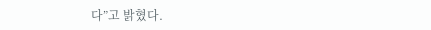다”고 밝혔다.